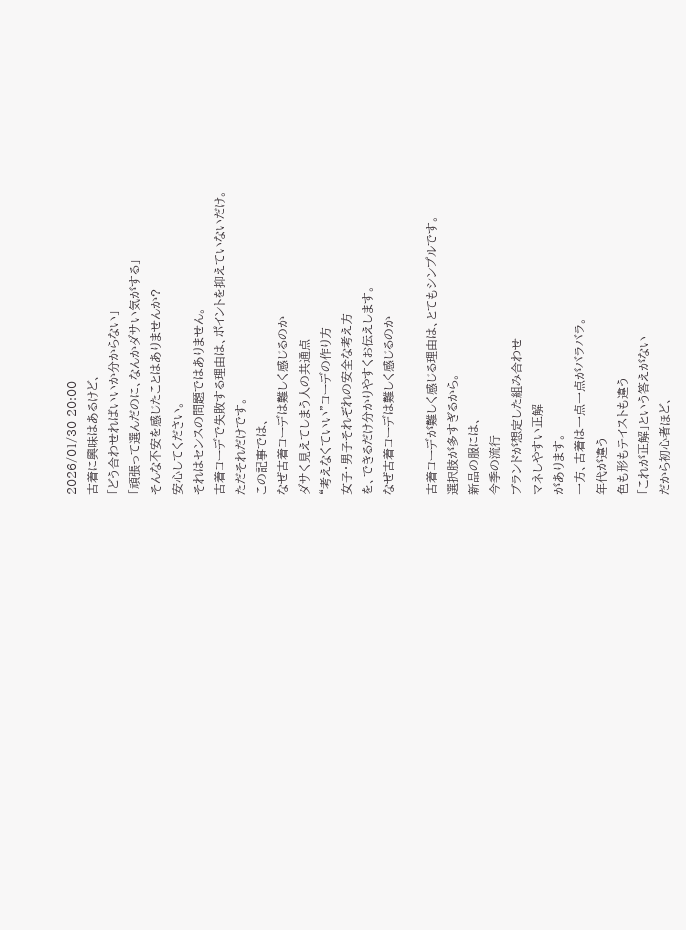2026/01/30 20:00
古着に興味はあるけど、
「どう合わせればいいか分からない」
「頑張って選んだのに、なんかダサい気がする」
そんな不安を感じたことはありませんか?
安心してください。
それはセンスの問題ではありません。
古着コーデで失敗する理由は、ポイントを抑えていないだけ。
ただそれだけです。
この記事では、
なぜ古着コーデは難しく感じるのか
ダサく見えてしまう人の共通点
“考えなくていい”コーデの作り方
女子・男子それぞれの安全な考え方
を、できるだけ分かりやすくお伝えします。
なぜ古着コーデは難しく感じるのか

古着コーデが難しく感じる理由は、とてもシンプルです。
選択肢が多すぎるから。
新品の服には、
今季の流行
ブランドが想定した組み合わせ
マネしやすい正解
があります。
一方、古着は一点一点がバラバラ。
年代が違う
色も形もテイストも違う
「これが正解」という答えがない
だから初心者ほど、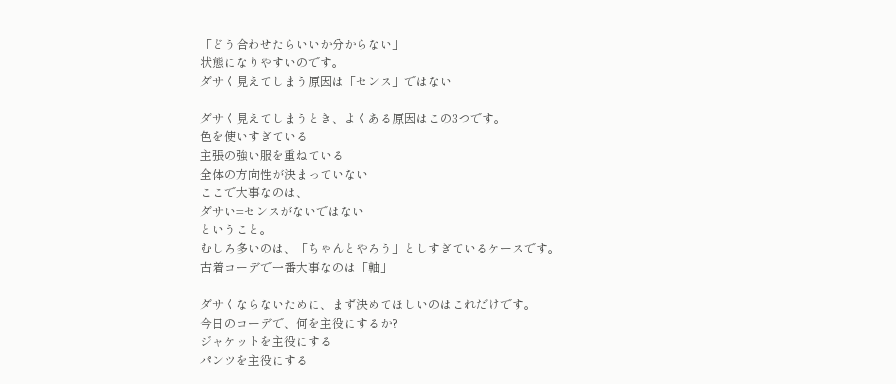「どう合わせたらいいか分からない」
状態になりやすいのです。
ダサく見えてしまう原因は「センス」ではない

ダサく見えてしまうとき、よくある原因はこの3つです。
色を使いすぎている
主張の強い服を重ねている
全体の方向性が決まっていない
ここで大事なのは、
ダサい=センスがないではない
ということ。
むしろ多いのは、「ちゃんとやろう」としすぎているケースです。
古着コーデで一番大事なのは「軸」

ダサくならないために、まず決めてほしいのはこれだけです。
今日のコーデで、何を主役にするか?
ジャケットを主役にする
パンツを主役にする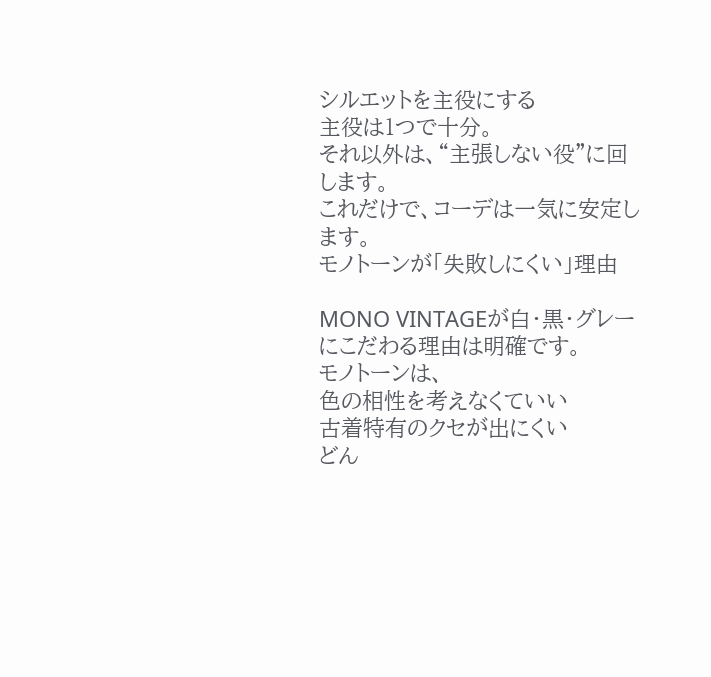シルエットを主役にする
主役は1つで十分。
それ以外は、“主張しない役”に回します。
これだけで、コーデは一気に安定します。
モノトーンが「失敗しにくい」理由

MONO VINTAGEが白・黒・グレーにこだわる理由は明確です。
モノトーンは、
色の相性を考えなくていい
古着特有のクセが出にくい
どん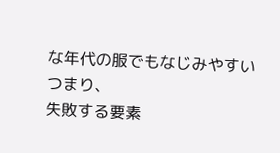な年代の服でもなじみやすい
つまり、
失敗する要素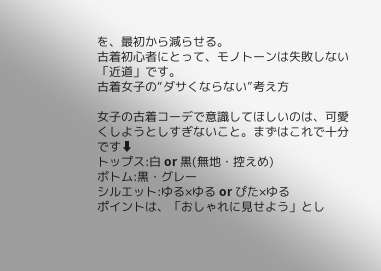を、最初から減らせる。
古着初心者にとって、モノトーンは失敗しない「近道」です。
古着女子の“ダサくならない”考え方

女子の古着コーデで意識してほしいのは、可愛くしようとしすぎないこと。まずはこれで十分です⬇
トップス:白 or 黒(無地・控えめ)
ボトム:黒・グレー
シルエット:ゆる×ゆる or ぴた×ゆる
ポイントは、「おしゃれに見せよう」とし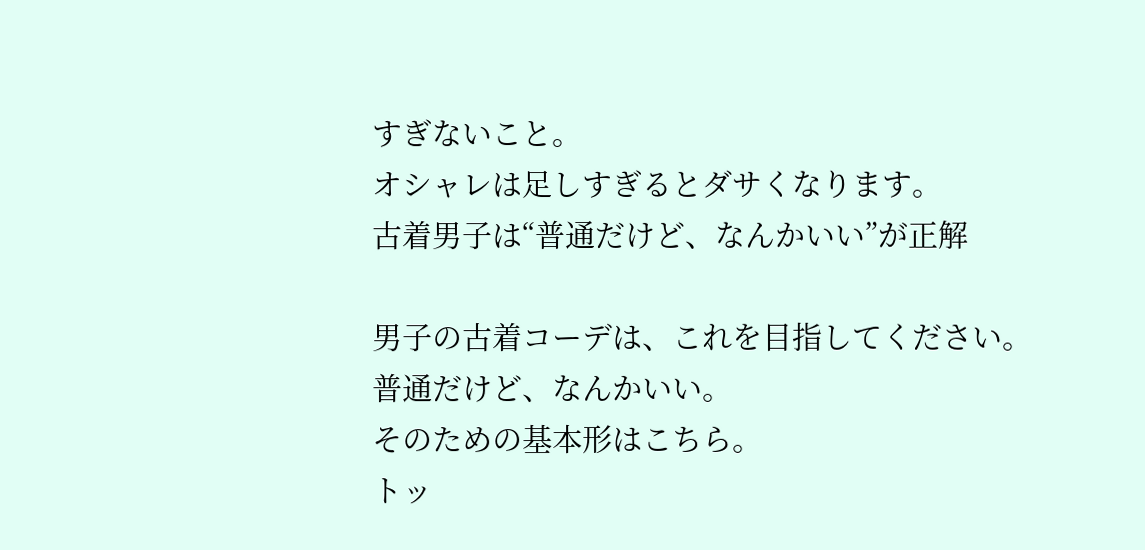すぎないこと。
オシャレは足しすぎるとダサくなります。
古着男子は“普通だけど、なんかいい”が正解

男子の古着コーデは、これを目指してください。
普通だけど、なんかいい。
そのための基本形はこちら。
トッ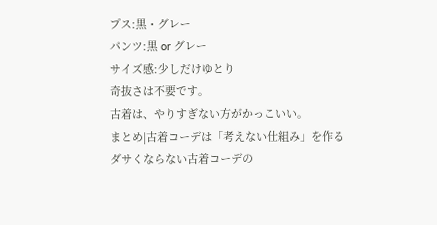プス:黒・グレー
パンツ:黒 or グレー
サイズ感:少しだけゆとり
奇抜さは不要です。
古着は、やりすぎない方がかっこいい。
まとめ|古着コーデは「考えない仕組み」を作る
ダサくならない古着コーデの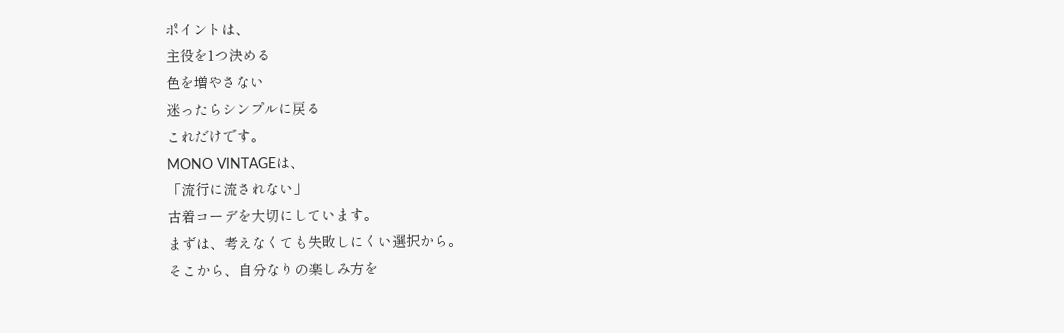ポイントは、
主役を1つ決める
色を増やさない
迷ったらシンプルに戻る
これだけです。
MONO VINTAGEは、
「流行に流されない」
古着コーデを大切にしています。
まずは、考えなくても失敗しにくい選択から。
そこから、自分なりの楽しみ方を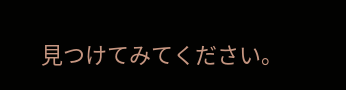見つけてみてください。